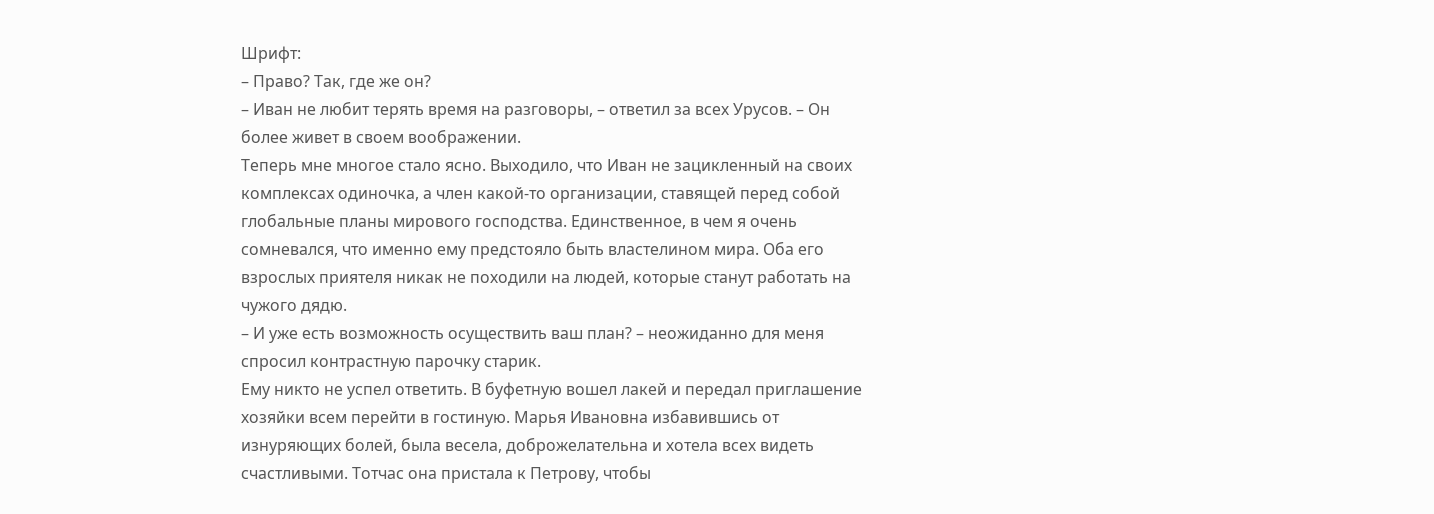Шрифт:
– Право? Так, где же он?
– Иван не любит терять время на разговоры, – ответил за всех Урусов. – Он более живет в своем воображении.
Теперь мне многое стало ясно. Выходило, что Иван не зацикленный на своих комплексах одиночка, а член какой-то организации, ставящей перед собой глобальные планы мирового господства. Единственное, в чем я очень сомневался, что именно ему предстояло быть властелином мира. Оба его взрослых приятеля никак не походили на людей, которые станут работать на чужого дядю.
– И уже есть возможность осуществить ваш план? – неожиданно для меня спросил контрастную парочку старик.
Ему никто не успел ответить. В буфетную вошел лакей и передал приглашение хозяйки всем перейти в гостиную. Марья Ивановна избавившись от изнуряющих болей, была весела, доброжелательна и хотела всех видеть счастливыми. Тотчас она пристала к Петрову, чтобы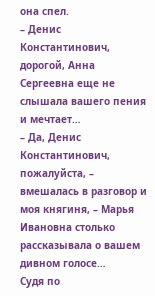она спел.
– Денис Константинович, дорогой, Анна Сергеевна еще не слышала вашего пения и мечтает…
– Да, Денис Константинович, пожалуйста, – вмешалась в разговор и моя княгиня, – Марья Ивановна столько рассказывала о вашем дивном голосе…
Судя по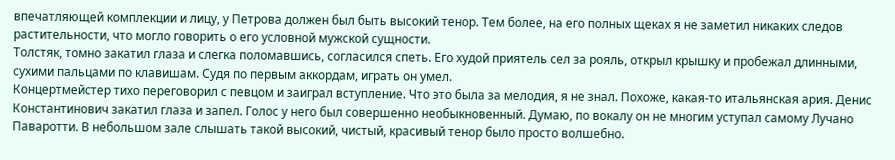впечатляющей комплекции и лицу, у Петрова должен был быть высокий тенор. Тем более, на его полных щеках я не заметил никаких следов растительности, что могло говорить о его условной мужской сущности.
Толстяк, томно закатил глаза и слегка поломавшись, согласился спеть. Его худой приятель сел за рояль, открыл крышку и пробежал длинными, сухими пальцами по клавишам. Судя по первым аккордам, играть он умел.
Концертмейстер тихо переговорил с певцом и заиграл вступление. Что это была за мелодия, я не знал. Похоже, какая-то итальянская ария. Денис Константинович закатил глаза и запел. Голос у него был совершенно необыкновенный. Думаю, по вокалу он не многим уступал самому Лучано Паваротти. В небольшом зале слышать такой высокий, чистый, красивый тенор было просто волшебно.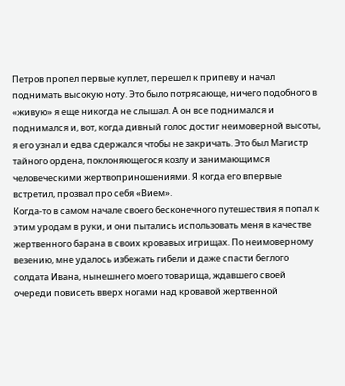Петров пропел первые куплет, перешел к припеву и начал поднимать высокую ноту. Это было потрясающе, ничего подобного в «живую» я еще никогда не слышал. А он все поднимался и поднимался и, вот, когда дивный голос достиг неимоверной высоты, я его узнал и едва сдержался чтобы не закричать. Это был Магистр тайного ордена, поклоняющегося козлу и занимающимся человеческими жертвоприношениями. Я когда его впервые встретил, прозвал про себя «Вием».
Когда-то в самом начале своего бесконечного путешествия я попал к этим уродам в руки, и они пытались использовать меня в качестве жертвенного барана в своих кровавых игрищах. По неимоверному везению, мне удалось избежать гибели и даже спасти беглого солдата Ивана, нынешнего моего товарища, ждавшего своей очереди повисеть вверх ногами над кровавой жертвенной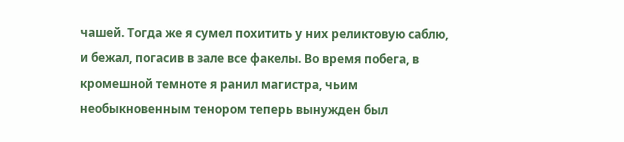чашей. Тогда же я сумел похитить у них реликтовую саблю, и бежал, погасив в зале все факелы. Во время побега, в кромешной темноте я ранил магистра, чьим необыкновенным тенором теперь вынужден был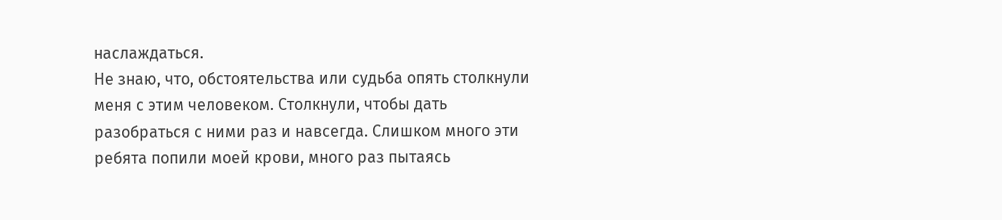наслаждаться.
Не знаю, что, обстоятельства или судьба опять столкнули меня с этим человеком. Столкнули, чтобы дать разобраться с ними раз и навсегда. Слишком много эти ребята попили моей крови, много раз пытаясь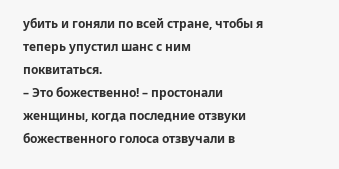убить и гоняли по всей стране, чтобы я теперь упустил шанс с ним поквитаться.
– Это божественно! – простонали женщины, когда последние отзвуки божественного голоса отзвучали в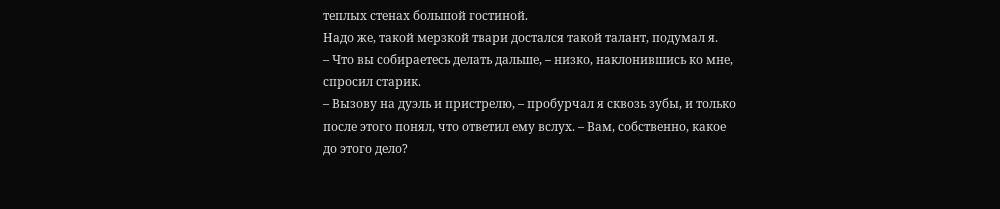теплых стенах большой гостиной.
Надо же, такой мерзкой твари достался такой талант, подумал я.
– Что вы собираетесь делать дальше, – низко, наклонившись ко мне, спросил старик.
– Вызову на дуэль и пристрелю, – пробурчал я сквозь зубы, и только после этого понял, что ответил ему вслух. – Вам, собственно, какое до этого дело?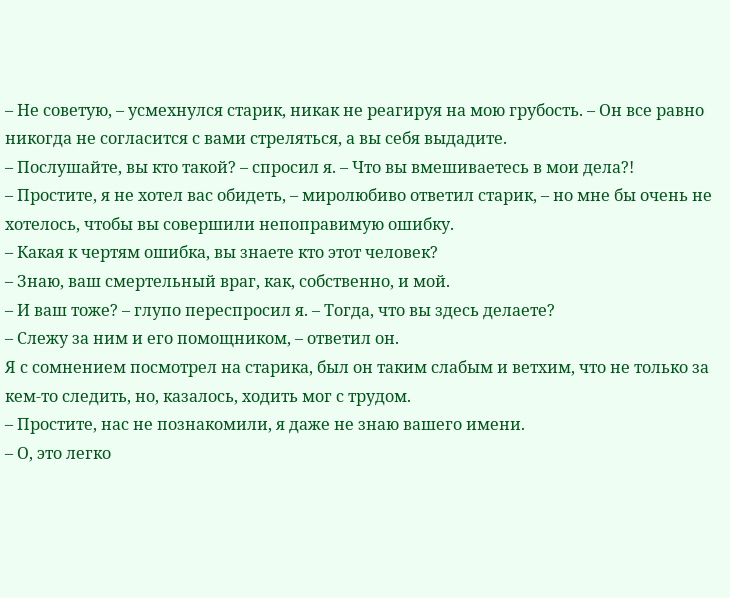– Не советую, – усмехнулся старик, никак не реагируя на мою грубость. – Он все равно никогда не согласится с вами стреляться, а вы себя выдадите.
– Послушайте, вы кто такой? – спросил я. – Что вы вмешиваетесь в мои дела?!
– Простите, я не хотел вас обидеть, – миролюбиво ответил старик, – но мне бы очень не хотелось, чтобы вы совершили непоправимую ошибку.
– Какая к чертям ошибка, вы знаете кто этот человек?
– Знаю, ваш смертельный враг, как, собственно, и мой.
– И ваш тоже? – глупо переспросил я. – Тогда, что вы здесь делаете?
– Слежу за ним и его помощником, – ответил он.
Я с сомнением посмотрел на старика, был он таким слабым и ветхим, что не только за кем-то следить, но, казалось, ходить мог с трудом.
– Простите, нас не познакомили, я даже не знаю вашего имени.
– О, это легко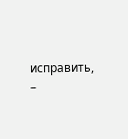исправить, –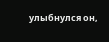улыбнулся он,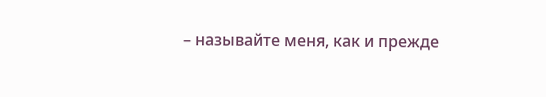– называйте меня, как и прежде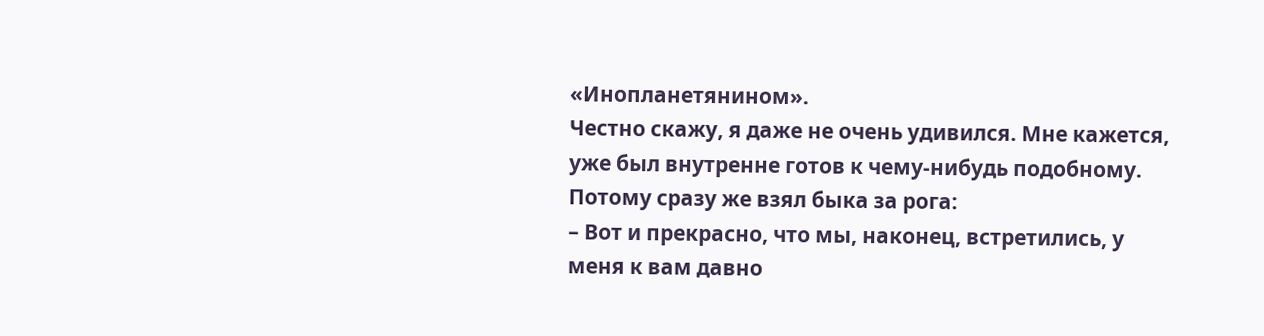«Инопланетянином».
Честно скажу, я даже не очень удивился. Мне кажется, уже был внутренне готов к чему-нибудь подобному. Потому сразу же взял быка за рога:
– Вот и прекрасно, что мы, наконец, встретились, у меня к вам давно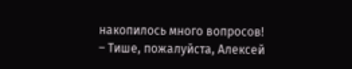накопилось много вопросов!
– Тише, пожалуйста, Алексей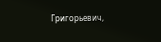Григорьевич,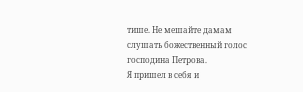тише. Не мешайте дамам слушать божественный голос господина Петрова.
Я пришел в себя и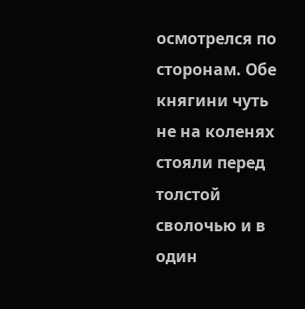осмотрелся по сторонам. Обе княгини чуть не на коленях стояли перед толстой сволочью и в один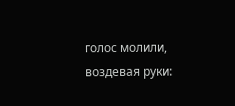голос молили, воздевая руки: